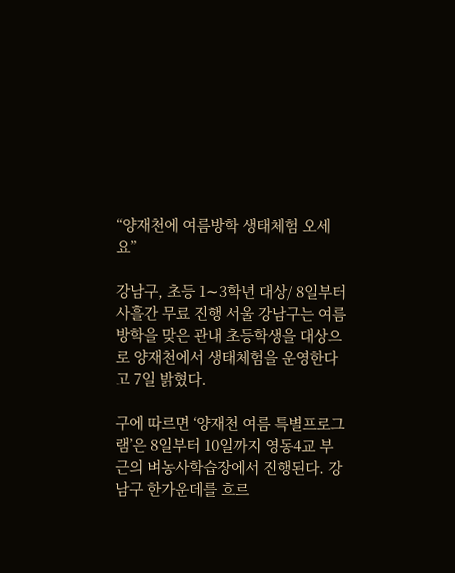“양재천에 여름방학 생태체험 오세요”

강남구, 초등 1∼3학년 대상/ 8일부터 사흘간 무료 진행 서울 강남구는 여름방학을 맞은 관내 초등학생을 대상으로 양재천에서 생태체험을 운영한다고 7일 밝혔다.

구에 따르면 ‘양재천 여름 특별프로그램’은 8일부터 10일까지 영동4교 부근의 벼농사학습장에서 진행된다. 강남구 한가운데를 흐르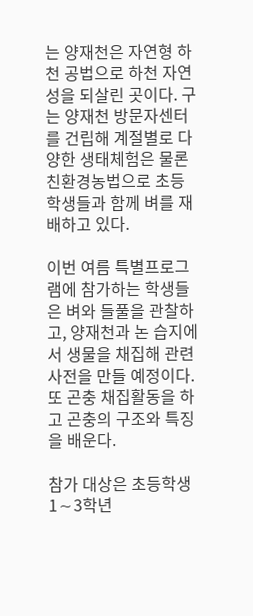는 양재천은 자연형 하천 공법으로 하천 자연성을 되살린 곳이다. 구는 양재천 방문자센터를 건립해 계절별로 다양한 생태체험은 물론 친환경농법으로 초등학생들과 함께 벼를 재배하고 있다.

이번 여름 특별프로그램에 참가하는 학생들은 벼와 들풀을 관찰하고, 양재천과 논 습지에서 생물을 채집해 관련 사전을 만들 예정이다. 또 곤충 채집활동을 하고 곤충의 구조와 특징을 배운다.

참가 대상은 초등학생 1∼3학년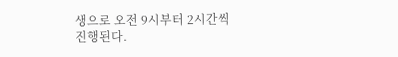생으로 오전 9시부터 2시간씩 진행된다.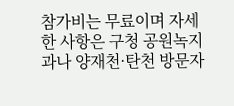참가비는 무료이며 자세한 사항은 구청 공원녹지과나 양재천·탄천 방문자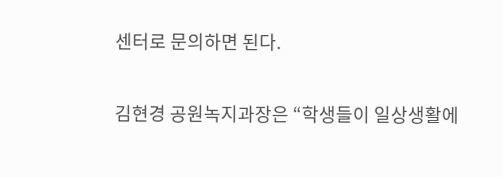센터로 문의하면 된다.

김현경 공원녹지과장은 “학생들이 일상생활에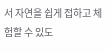서 자연을 쉽게 접하고 체험할 수 있도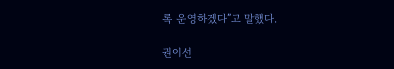록 운영하겠다”고 말했다.

권이선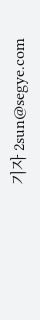기자 2sun@segye.com